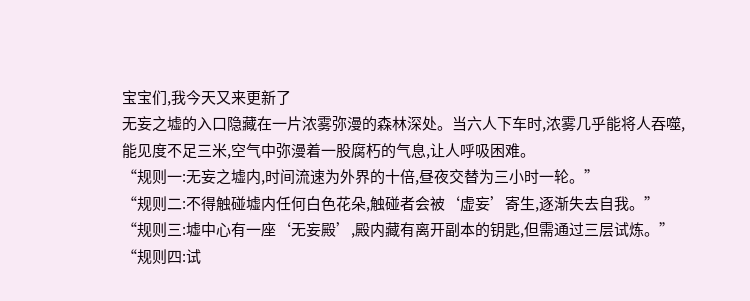宝宝们,我今天又来更新了
无妄之墟的入口隐藏在一片浓雾弥漫的森林深处。当六人下车时,浓雾几乎能将人吞噬,能见度不足三米,空气中弥漫着一股腐朽的气息,让人呼吸困难。
“规则一:无妄之墟内,时间流速为外界的十倍,昼夜交替为三小时一轮。”
“规则二:不得触碰墟内任何白色花朵,触碰者会被‘虚妄’寄生,逐渐失去自我。”
“规则三:墟中心有一座‘无妄殿’,殿内藏有离开副本的钥匙,但需通过三层试炼。”
“规则四:试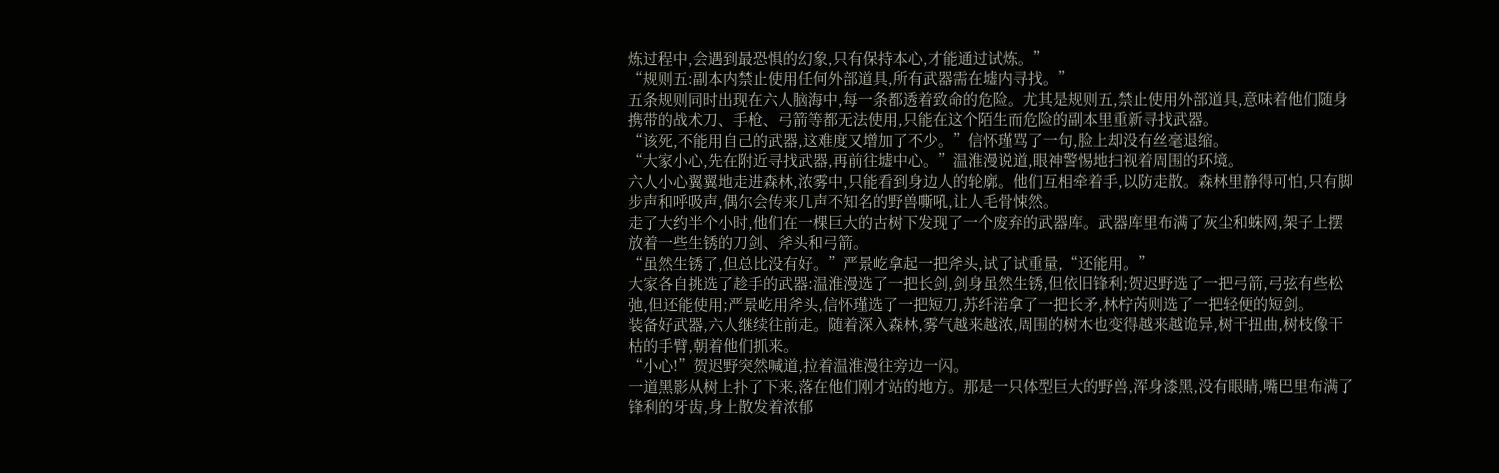炼过程中,会遇到最恐惧的幻象,只有保持本心,才能通过试炼。”
“规则五:副本内禁止使用任何外部道具,所有武器需在墟内寻找。”
五条规则同时出现在六人脑海中,每一条都透着致命的危险。尤其是规则五,禁止使用外部道具,意味着他们随身携带的战术刀、手枪、弓箭等都无法使用,只能在这个陌生而危险的副本里重新寻找武器。
“该死,不能用自己的武器,这难度又增加了不少。”信怀瑾骂了一句,脸上却没有丝毫退缩。
“大家小心,先在附近寻找武器,再前往墟中心。”温淮漫说道,眼神警惕地扫视着周围的环境。
六人小心翼翼地走进森林,浓雾中,只能看到身边人的轮廓。他们互相牵着手,以防走散。森林里静得可怕,只有脚步声和呼吸声,偶尔会传来几声不知名的野兽嘶吼,让人毛骨悚然。
走了大约半个小时,他们在一棵巨大的古树下发现了一个废弃的武器库。武器库里布满了灰尘和蛛网,架子上摆放着一些生锈的刀剑、斧头和弓箭。
“虽然生锈了,但总比没有好。”严景屹拿起一把斧头,试了试重量,“还能用。”
大家各自挑选了趁手的武器:温淮漫选了一把长剑,剑身虽然生锈,但依旧锋利;贺迟野选了一把弓箭,弓弦有些松弛,但还能使用;严景屹用斧头,信怀瑾选了一把短刀,苏纤渃拿了一把长矛,林柠芮则选了一把轻便的短剑。
装备好武器,六人继续往前走。随着深入森林,雾气越来越浓,周围的树木也变得越来越诡异,树干扭曲,树枝像干枯的手臂,朝着他们抓来。
“小心!”贺迟野突然喊道,拉着温淮漫往旁边一闪。
一道黑影从树上扑了下来,落在他们刚才站的地方。那是一只体型巨大的野兽,浑身漆黑,没有眼睛,嘴巴里布满了锋利的牙齿,身上散发着浓郁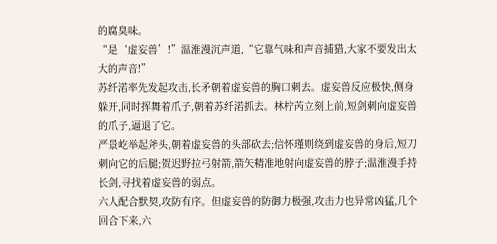的腐臭味。
“是‘虚妄兽’!”温淮漫沉声道,“它靠气味和声音捕猎,大家不要发出太大的声音!”
苏纤渃率先发起攻击,长矛朝着虚妄兽的胸口刺去。虚妄兽反应极快,侧身躲开,同时挥舞着爪子,朝着苏纤渃抓去。林柠芮立刻上前,短剑刺向虚妄兽的爪子,逼退了它。
严景屹举起斧头,朝着虚妄兽的头部砍去;信怀瑾则绕到虚妄兽的身后,短刀刺向它的后腿;贺迟野拉弓射箭,箭矢精准地射向虚妄兽的脖子;温淮漫手持长剑,寻找着虚妄兽的弱点。
六人配合默契,攻防有序。但虚妄兽的防御力极强,攻击力也异常凶猛,几个回合下来,六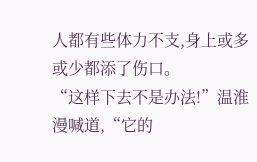人都有些体力不支,身上或多或少都添了伤口。
“这样下去不是办法!”温淮漫喊道,“它的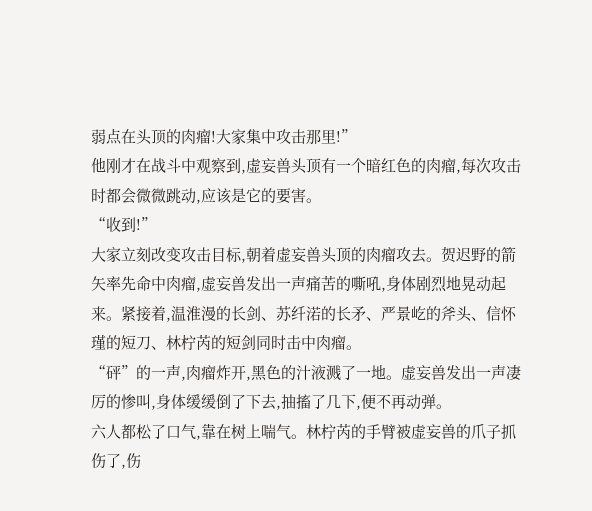弱点在头顶的肉瘤!大家集中攻击那里!”
他刚才在战斗中观察到,虚妄兽头顶有一个暗红色的肉瘤,每次攻击时都会微微跳动,应该是它的要害。
“收到!”
大家立刻改变攻击目标,朝着虚妄兽头顶的肉瘤攻去。贺迟野的箭矢率先命中肉瘤,虚妄兽发出一声痛苦的嘶吼,身体剧烈地晃动起来。紧接着,温淮漫的长剑、苏纤渃的长矛、严景屹的斧头、信怀瑾的短刀、林柠芮的短剑同时击中肉瘤。
“砰”的一声,肉瘤炸开,黑色的汁液溅了一地。虚妄兽发出一声凄厉的惨叫,身体缓缓倒了下去,抽搐了几下,便不再动弹。
六人都松了口气,靠在树上喘气。林柠芮的手臂被虚妄兽的爪子抓伤了,伤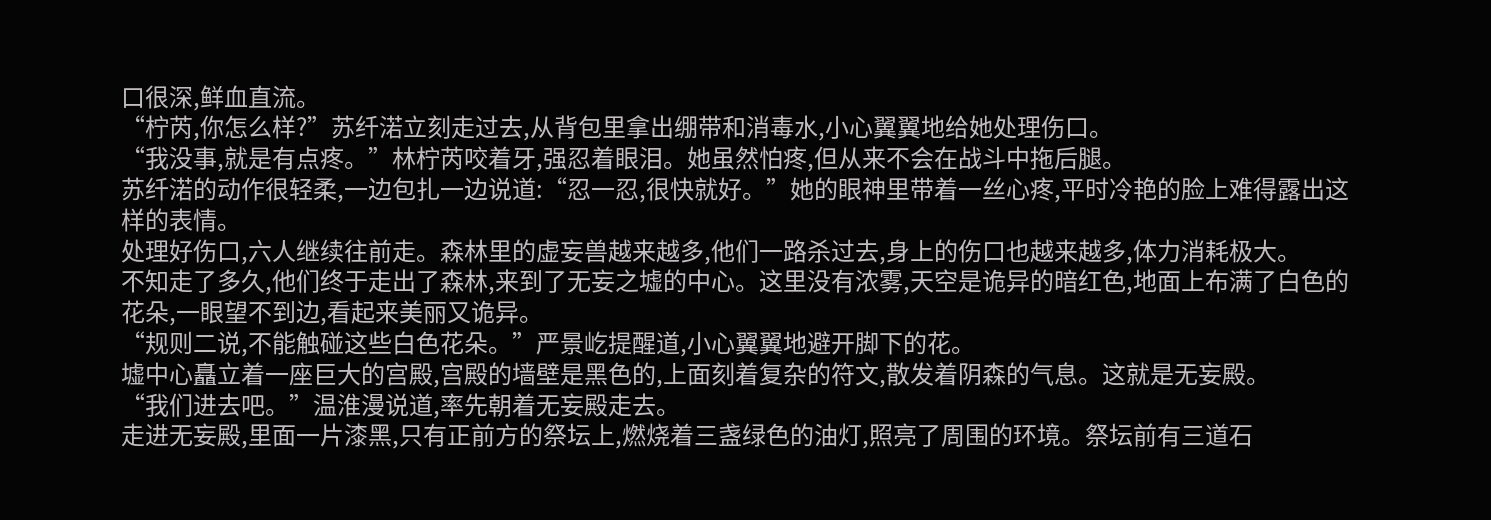口很深,鲜血直流。
“柠芮,你怎么样?”苏纤渃立刻走过去,从背包里拿出绷带和消毒水,小心翼翼地给她处理伤口。
“我没事,就是有点疼。”林柠芮咬着牙,强忍着眼泪。她虽然怕疼,但从来不会在战斗中拖后腿。
苏纤渃的动作很轻柔,一边包扎一边说道:“忍一忍,很快就好。”她的眼神里带着一丝心疼,平时冷艳的脸上难得露出这样的表情。
处理好伤口,六人继续往前走。森林里的虚妄兽越来越多,他们一路杀过去,身上的伤口也越来越多,体力消耗极大。
不知走了多久,他们终于走出了森林,来到了无妄之墟的中心。这里没有浓雾,天空是诡异的暗红色,地面上布满了白色的花朵,一眼望不到边,看起来美丽又诡异。
“规则二说,不能触碰这些白色花朵。”严景屹提醒道,小心翼翼地避开脚下的花。
墟中心矗立着一座巨大的宫殿,宫殿的墙壁是黑色的,上面刻着复杂的符文,散发着阴森的气息。这就是无妄殿。
“我们进去吧。”温淮漫说道,率先朝着无妄殿走去。
走进无妄殿,里面一片漆黑,只有正前方的祭坛上,燃烧着三盏绿色的油灯,照亮了周围的环境。祭坛前有三道石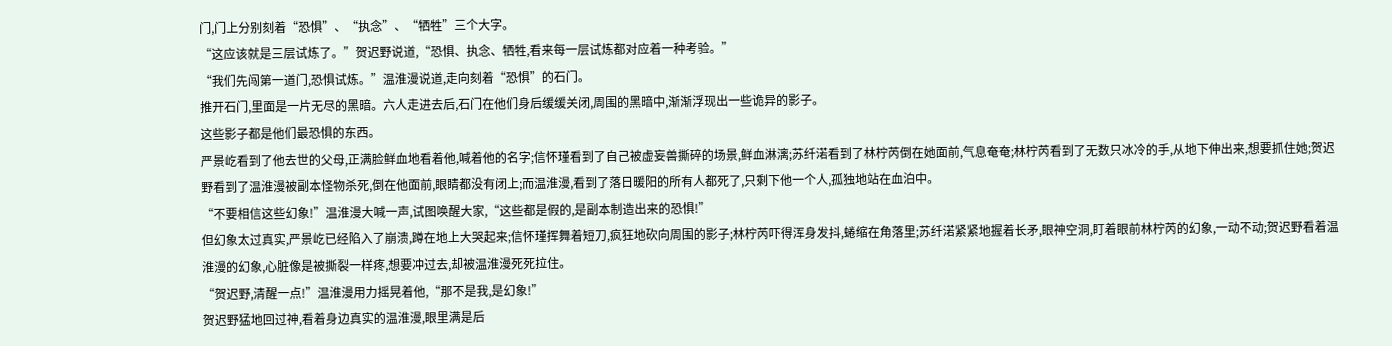门,门上分别刻着“恐惧”、“执念”、“牺牲”三个大字。
“这应该就是三层试炼了。”贺迟野说道,“恐惧、执念、牺牲,看来每一层试炼都对应着一种考验。”
“我们先闯第一道门,恐惧试炼。”温淮漫说道,走向刻着“恐惧”的石门。
推开石门,里面是一片无尽的黑暗。六人走进去后,石门在他们身后缓缓关闭,周围的黑暗中,渐渐浮现出一些诡异的影子。
这些影子都是他们最恐惧的东西。
严景屹看到了他去世的父母,正满脸鲜血地看着他,喊着他的名字;信怀瑾看到了自己被虚妄兽撕碎的场景,鲜血淋漓;苏纤渃看到了林柠芮倒在她面前,气息奄奄;林柠芮看到了无数只冰冷的手,从地下伸出来,想要抓住她;贺迟野看到了温淮漫被副本怪物杀死,倒在他面前,眼睛都没有闭上;而温淮漫,看到了落日暖阳的所有人都死了,只剩下他一个人,孤独地站在血泊中。
“不要相信这些幻象!”温淮漫大喊一声,试图唤醒大家,“这些都是假的,是副本制造出来的恐惧!”
但幻象太过真实,严景屹已经陷入了崩溃,蹲在地上大哭起来;信怀瑾挥舞着短刀,疯狂地砍向周围的影子;林柠芮吓得浑身发抖,蜷缩在角落里;苏纤渃紧紧地握着长矛,眼神空洞,盯着眼前林柠芮的幻象,一动不动;贺迟野看着温淮漫的幻象,心脏像是被撕裂一样疼,想要冲过去,却被温淮漫死死拉住。
“贺迟野,清醒一点!”温淮漫用力摇晃着他,“那不是我,是幻象!”
贺迟野猛地回过神,看着身边真实的温淮漫,眼里满是后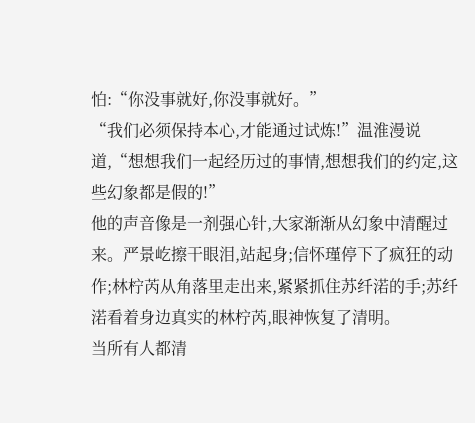怕:“你没事就好,你没事就好。”
“我们必须保持本心,才能通过试炼!”温淮漫说道,“想想我们一起经历过的事情,想想我们的约定,这些幻象都是假的!”
他的声音像是一剂强心针,大家渐渐从幻象中清醒过来。严景屹擦干眼泪,站起身;信怀瑾停下了疯狂的动作;林柠芮从角落里走出来,紧紧抓住苏纤渃的手;苏纤渃看着身边真实的林柠芮,眼神恢复了清明。
当所有人都清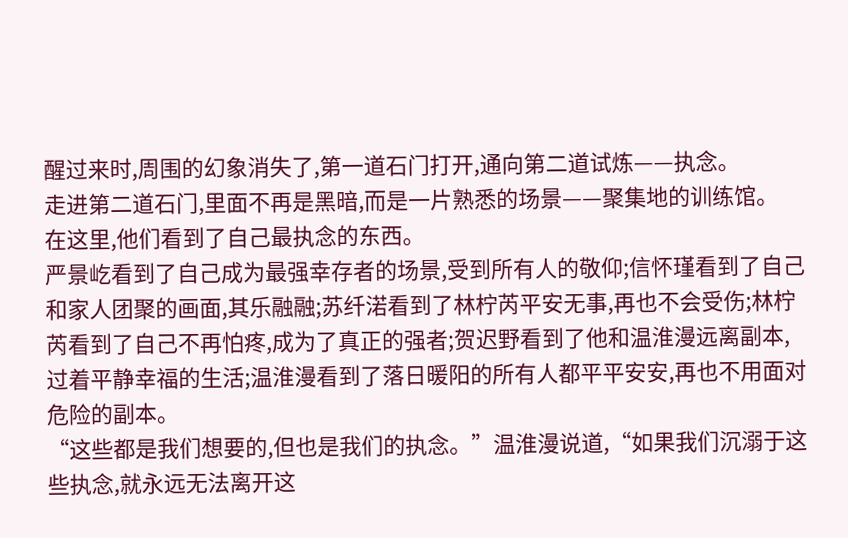醒过来时,周围的幻象消失了,第一道石门打开,通向第二道试炼——执念。
走进第二道石门,里面不再是黑暗,而是一片熟悉的场景——聚集地的训练馆。
在这里,他们看到了自己最执念的东西。
严景屹看到了自己成为最强幸存者的场景,受到所有人的敬仰;信怀瑾看到了自己和家人团聚的画面,其乐融融;苏纤渃看到了林柠芮平安无事,再也不会受伤;林柠芮看到了自己不再怕疼,成为了真正的强者;贺迟野看到了他和温淮漫远离副本,过着平静幸福的生活;温淮漫看到了落日暖阳的所有人都平平安安,再也不用面对危险的副本。
“这些都是我们想要的,但也是我们的执念。”温淮漫说道,“如果我们沉溺于这些执念,就永远无法离开这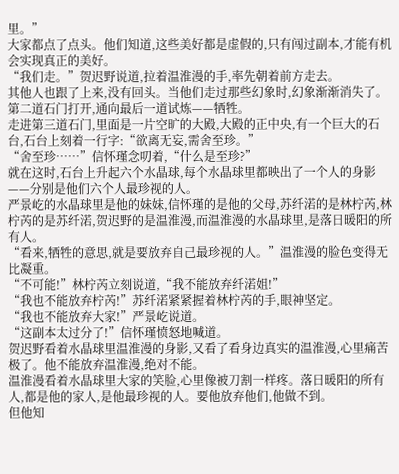里。”
大家都点了点头。他们知道,这些美好都是虚假的,只有闯过副本,才能有机会实现真正的美好。
“我们走。”贺迟野说道,拉着温淮漫的手,率先朝着前方走去。
其他人也跟了上来,没有回头。当他们走过那些幻象时,幻象渐渐消失了。第二道石门打开,通向最后一道试炼——牺牲。
走进第三道石门,里面是一片空旷的大殿,大殿的正中央,有一个巨大的石台,石台上刻着一行字:“欲离无妄,需舍至珍。”
“舍至珍……”信怀瑾念叨着,“什么是至珍?”
就在这时,石台上升起六个水晶球,每个水晶球里都映出了一个人的身影——分别是他们六个人最珍视的人。
严景屹的水晶球里是他的妹妹,信怀瑾的是他的父母,苏纤渃的是林柠芮,林柠芮的是苏纤渃,贺迟野的是温淮漫,而温淮漫的水晶球里,是落日暖阳的所有人。
“看来,牺牲的意思,就是要放弃自己最珍视的人。”温淮漫的脸色变得无比凝重。
“不可能!”林柠芮立刻说道,“我不能放弃纤渃姐!”
“我也不能放弃柠芮!”苏纤渃紧紧握着林柠芮的手,眼神坚定。
“我也不能放弃大家!”严景屹说道。
“这副本太过分了!”信怀瑾愤怒地喊道。
贺迟野看着水晶球里温淮漫的身影,又看了看身边真实的温淮漫,心里痛苦极了。他不能放弃温淮漫,绝对不能。
温淮漫看着水晶球里大家的笑脸,心里像被刀割一样疼。落日暖阳的所有人,都是他的家人,是他最珍视的人。要他放弃他们,他做不到。
但他知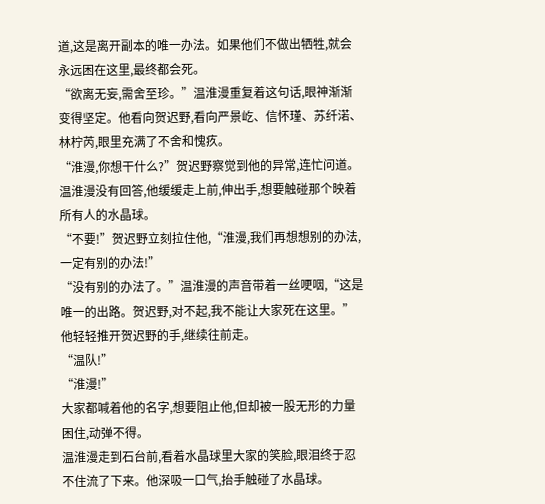道,这是离开副本的唯一办法。如果他们不做出牺牲,就会永远困在这里,最终都会死。
“欲离无妄,需舍至珍。”温淮漫重复着这句话,眼神渐渐变得坚定。他看向贺迟野,看向严景屹、信怀瑾、苏纤渃、林柠芮,眼里充满了不舍和愧疚。
“淮漫,你想干什么?”贺迟野察觉到他的异常,连忙问道。
温淮漫没有回答,他缓缓走上前,伸出手,想要触碰那个映着所有人的水晶球。
“不要!”贺迟野立刻拉住他,“淮漫,我们再想想别的办法,一定有别的办法!”
“没有别的办法了。”温淮漫的声音带着一丝哽咽,“这是唯一的出路。贺迟野,对不起,我不能让大家死在这里。”
他轻轻推开贺迟野的手,继续往前走。
“温队!”
“淮漫!”
大家都喊着他的名字,想要阻止他,但却被一股无形的力量困住,动弹不得。
温淮漫走到石台前,看着水晶球里大家的笑脸,眼泪终于忍不住流了下来。他深吸一口气,抬手触碰了水晶球。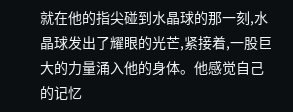就在他的指尖碰到水晶球的那一刻,水晶球发出了耀眼的光芒,紧接着,一股巨大的力量涌入他的身体。他感觉自己的记忆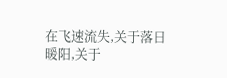在飞速流失,关于落日暖阳,关于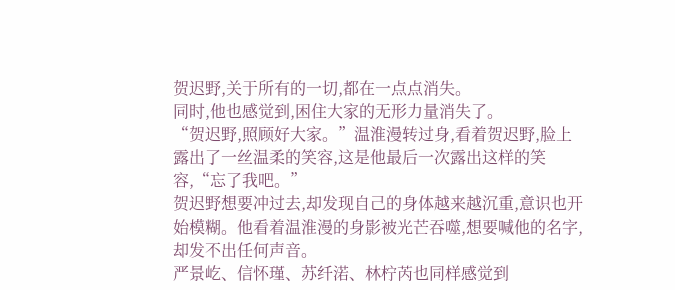贺迟野,关于所有的一切,都在一点点消失。
同时,他也感觉到,困住大家的无形力量消失了。
“贺迟野,照顾好大家。”温淮漫转过身,看着贺迟野,脸上露出了一丝温柔的笑容,这是他最后一次露出这样的笑容,“忘了我吧。”
贺迟野想要冲过去,却发现自己的身体越来越沉重,意识也开始模糊。他看着温淮漫的身影被光芒吞噬,想要喊他的名字,却发不出任何声音。
严景屹、信怀瑾、苏纤渃、林柠芮也同样感觉到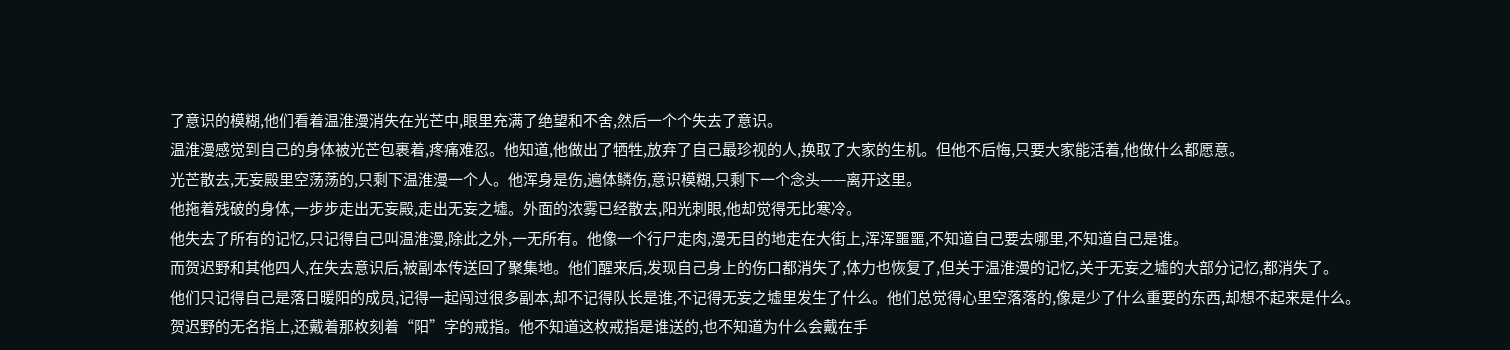了意识的模糊,他们看着温淮漫消失在光芒中,眼里充满了绝望和不舍,然后一个个失去了意识。
温淮漫感觉到自己的身体被光芒包裹着,疼痛难忍。他知道,他做出了牺牲,放弃了自己最珍视的人,换取了大家的生机。但他不后悔,只要大家能活着,他做什么都愿意。
光芒散去,无妄殿里空荡荡的,只剩下温淮漫一个人。他浑身是伤,遍体鳞伤,意识模糊,只剩下一个念头——离开这里。
他拖着残破的身体,一步步走出无妄殿,走出无妄之墟。外面的浓雾已经散去,阳光刺眼,他却觉得无比寒冷。
他失去了所有的记忆,只记得自己叫温淮漫,除此之外,一无所有。他像一个行尸走肉,漫无目的地走在大街上,浑浑噩噩,不知道自己要去哪里,不知道自己是谁。
而贺迟野和其他四人,在失去意识后,被副本传送回了聚集地。他们醒来后,发现自己身上的伤口都消失了,体力也恢复了,但关于温淮漫的记忆,关于无妄之墟的大部分记忆,都消失了。
他们只记得自己是落日暖阳的成员,记得一起闯过很多副本,却不记得队长是谁,不记得无妄之墟里发生了什么。他们总觉得心里空落落的,像是少了什么重要的东西,却想不起来是什么。
贺迟野的无名指上,还戴着那枚刻着“阳”字的戒指。他不知道这枚戒指是谁送的,也不知道为什么会戴在手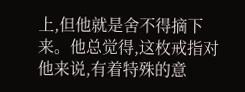上,但他就是舍不得摘下来。他总觉得,这枚戒指对他来说,有着特殊的意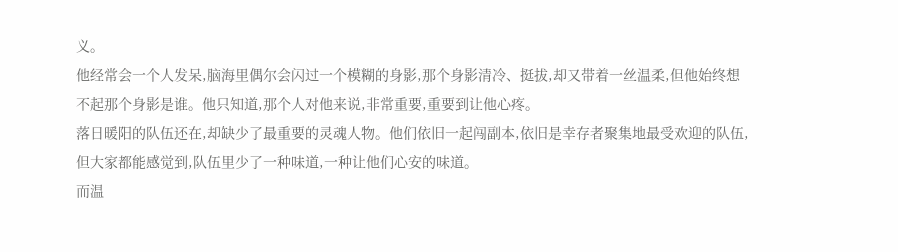义。
他经常会一个人发呆,脑海里偶尔会闪过一个模糊的身影,那个身影清冷、挺拔,却又带着一丝温柔,但他始终想不起那个身影是谁。他只知道,那个人对他来说,非常重要,重要到让他心疼。
落日暖阳的队伍还在,却缺少了最重要的灵魂人物。他们依旧一起闯副本,依旧是幸存者聚集地最受欢迎的队伍,但大家都能感觉到,队伍里少了一种味道,一种让他们心安的味道。
而温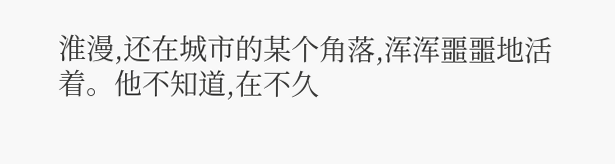淮漫,还在城市的某个角落,浑浑噩噩地活着。他不知道,在不久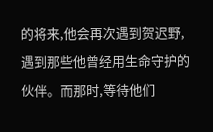的将来,他会再次遇到贺迟野,遇到那些他曾经用生命守护的伙伴。而那时,等待他们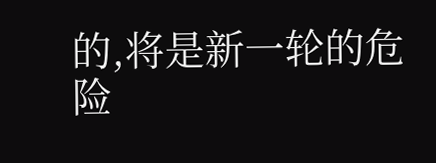的,将是新一轮的危险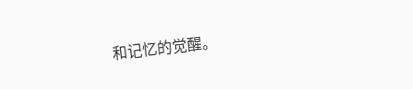和记忆的觉醒。